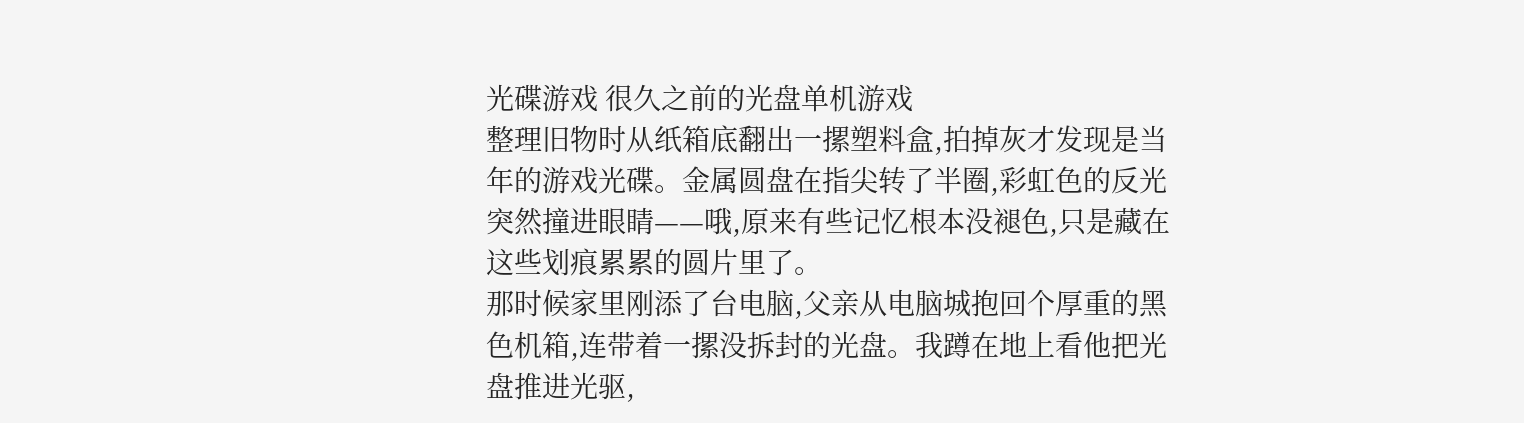光碟游戏 很久之前的光盘单机游戏
整理旧物时从纸箱底翻出一摞塑料盒,拍掉灰才发现是当年的游戏光碟。金属圆盘在指尖转了半圈,彩虹色的反光突然撞进眼睛——哦,原来有些记忆根本没褪色,只是藏在这些划痕累累的圆片里了。
那时候家里刚添了台电脑,父亲从电脑城抱回个厚重的黑色机箱,连带着一摞没拆封的光盘。我蹲在地上看他把光盘推进光驱,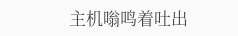主机嗡鸣着吐出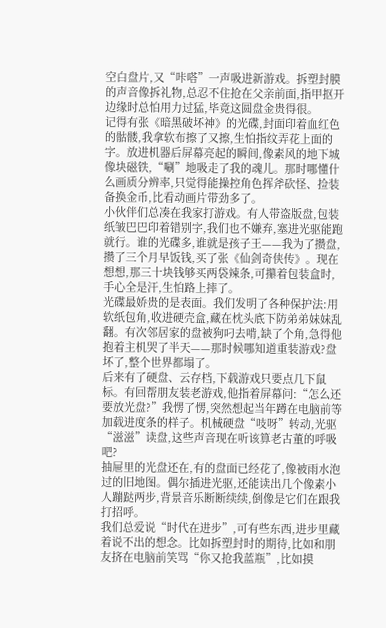空白盘片,又“咔嗒”一声吸进新游戏。拆塑封膜的声音像拆礼物,总忍不住抢在父亲前面,指甲抠开边缘时总怕用力过猛,毕竟这圆盘金贵得很。
记得有张《暗黑破坏神》的光碟,封面印着血红色的骷髅,我拿软布擦了又擦,生怕指纹弄花上面的字。放进机器后屏幕亮起的瞬间,像素风的地下城像块磁铁,“唰”地吸走了我的魂儿。那时哪懂什么画质分辨率,只觉得能操控角色挥斧砍怪、捡装备换金币,比看动画片带劲多了。
小伙伴们总凑在我家打游戏。有人带盗版盘,包装纸皱巴巴印着错别字,我们也不嫌弃,塞进光驱能跑就行。谁的光碟多,谁就是孩子王——我为了攒盘,攒了三个月早饭钱,买了张《仙剑奇侠传》。现在想想,那三十块钱够买两袋辣条,可攥着包装盒时,手心全是汗,生怕路上摔了。
光碟最娇贵的是表面。我们发明了各种保护法:用软纸包角,收进硬壳盒,藏在枕头底下防弟弟妹妹乱翻。有次邻居家的盘被狗叼去啃,缺了个角,急得他抱着主机哭了半天——那时候哪知道重装游戏?盘坏了,整个世界都塌了。
后来有了硬盘、云存档,下载游戏只要点几下鼠标。有回帮朋友装老游戏,他指着屏幕问:“怎么还要放光盘?”我愣了愣,突然想起当年蹲在电脑前等加载进度条的样子。机械硬盘“吱呀”转动,光驱“滋滋”读盘,这些声音现在听该算老古董的呼吸吧?
抽屉里的光盘还在,有的盘面已经花了,像被雨水泡过的旧地图。偶尔插进光驱,还能读出几个像素小人蹦跶两步,背景音乐断断续续,倒像是它们在跟我打招呼。
我们总爱说“时代在进步”,可有些东西,进步里藏着说不出的想念。比如拆塑封时的期待,比如和朋友挤在电脑前笑骂“你又抢我蓝瓶”,比如摸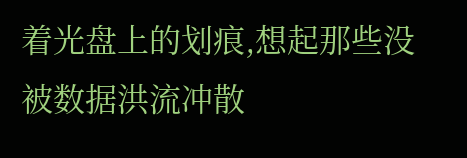着光盘上的划痕,想起那些没被数据洪流冲散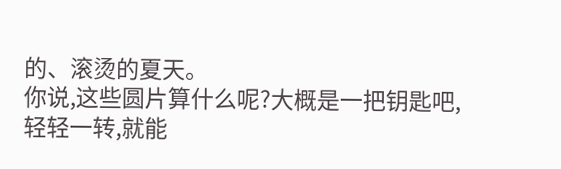的、滚烫的夏天。
你说,这些圆片算什么呢?大概是一把钥匙吧,轻轻一转,就能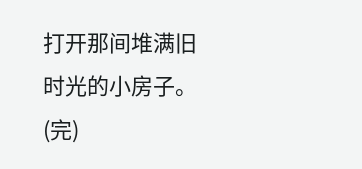打开那间堆满旧时光的小房子。(完)